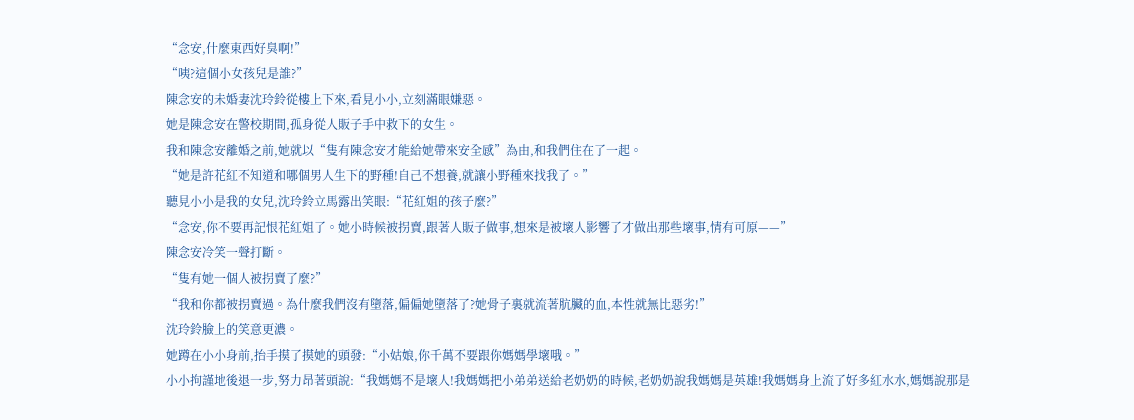“念安,什麼東西好臭啊!”
“咦?這個小女孩兒是誰?”
陳念安的未婚妻沈玲鈴從樓上下來,看見小小,立刻滿眼嫌惡。
她是陳念安在警校期間,孤身從人販子手中救下的女生。
我和陳念安離婚之前,她就以“隻有陳念安才能給她帶來安全感”為由,和我們住在了一起。
“她是許花紅不知道和哪個男人生下的野種!自己不想養,就讓小野種來找我了。”
聽見小小是我的女兒,沈玲鈴立馬露出笑眼:“花紅姐的孩子麼?”
“念安,你不要再記恨花紅姐了。她小時候被拐賣,跟著人販子做事,想來是被壞人影響了才做出那些壞事,情有可原——”
陳念安冷笑一聲打斷。
“隻有她一個人被拐賣了麼?”
“我和你都被拐賣過。為什麼我們沒有墮落,偏偏她墮落了?她骨子裏就流著肮臟的血,本性就無比惡劣!”
沈玲鈴臉上的笑意更濃。
她蹲在小小身前,抬手摸了摸她的頭發:“小姑娘,你千萬不要跟你媽媽學壞哦。”
小小拘謹地後退一步,努力昂著頭說:“我媽媽不是壞人!我媽媽把小弟弟送給老奶奶的時候,老奶奶說我媽媽是英雄!我媽媽身上流了好多紅水水,媽媽說那是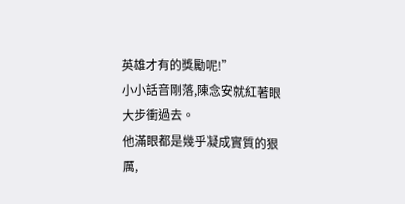英雄才有的獎勵呢!”
小小話音剛落,陳念安就紅著眼大步衝過去。
他滿眼都是幾乎凝成實質的狠厲,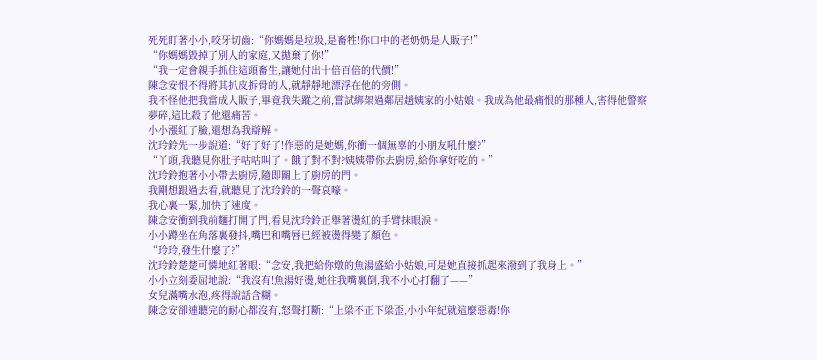死死盯著小小,咬牙切齒:“你媽媽是垃圾,是畜牲!你口中的老奶奶是人販子!”
“你媽媽毀掉了別人的家庭,又拋棄了你!”
“我一定會親手抓住這頭畜生,讓她付出十倍百倍的代價!”
陳念安恨不得將其扒皮拆骨的人,就靜靜地漂浮在他的旁側。
我不怪他把我當成人販子,畢竟我失蹤之前,嘗試綁架過鄰居趙姨家的小姑娘。我成為他最痛恨的那種人,害得他警察夢碎,這比殺了他還痛苦。
小小漲紅了臉,還想為我辯解。
沈玲鈴先一步說道:“好了好了!作惡的是她媽,你衝一個無辜的小朋友吼什麼?”
“丫頭,我聽見你肚子咕咕叫了。餓了對不對?姨姨帶你去廚房,給你拿好吃的。”
沈玲鈴抱著小小帶去廚房,隨即關上了廚房的門。
我剛想跟過去看,就聽見了沈玲鈴的一聲哀嚎。
我心裏一緊,加快了速度。
陳念安衝到我前麵打開了門,看見沈玲鈴正舉著燙紅的手臂抹眼淚。
小小蹲坐在角落裏發抖,嘴巴和嘴唇已經被燙得變了顏色。
“玲玲,發生什麼了?”
沈玲鈴楚楚可憐地紅著眼:“念安,我把給你燉的魚湯盛給小姑娘,可是她直接抓起來潑到了我身上。”
小小立刻委屈地說:“我沒有!魚湯好燙,她往我嘴裏倒,我不小心打翻了——”
女兒滿嘴水泡,疼得說話含糊。
陳念安卻連聽完的耐心都沒有,怒聲打斷:“上梁不正下梁歪,小小年紀就這麼惡毒!你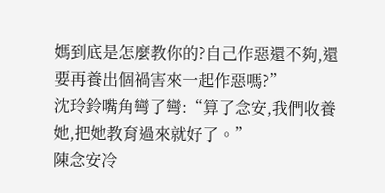媽到底是怎麼教你的?自己作惡還不夠,還要再養出個禍害來一起作惡嗎?”
沈玲鈴嘴角彎了彎:“算了念安,我們收養她,把她教育過來就好了。”
陳念安冷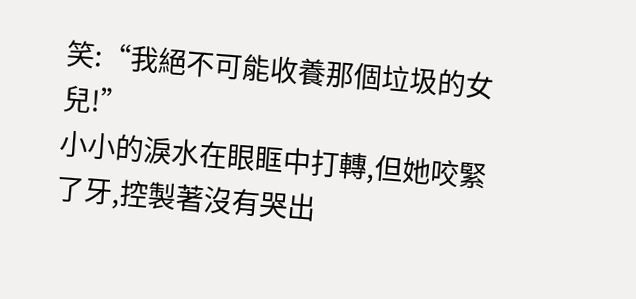笑:“我絕不可能收養那個垃圾的女兒!”
小小的淚水在眼眶中打轉,但她咬緊了牙,控製著沒有哭出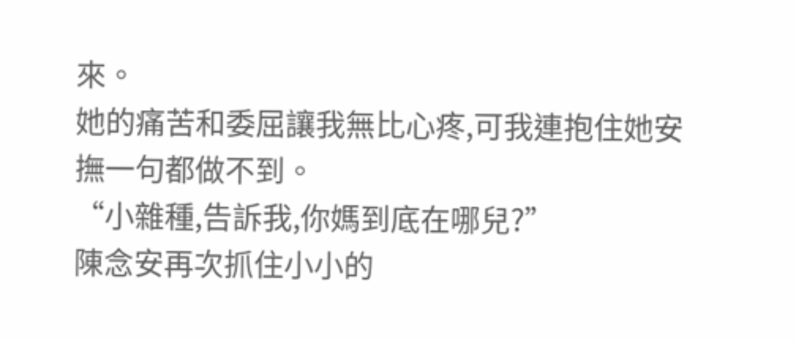來。
她的痛苦和委屈讓我無比心疼,可我連抱住她安撫一句都做不到。
“小雜種,告訴我,你媽到底在哪兒?”
陳念安再次抓住小小的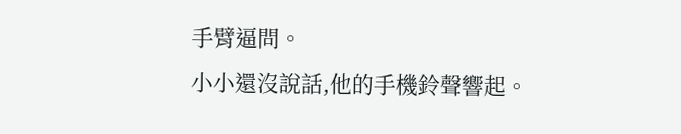手臂逼問。
小小還沒說話,他的手機鈴聲響起。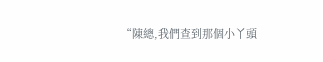“陳總,我們查到那個小丫頭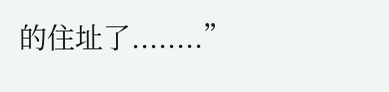的住址了........”